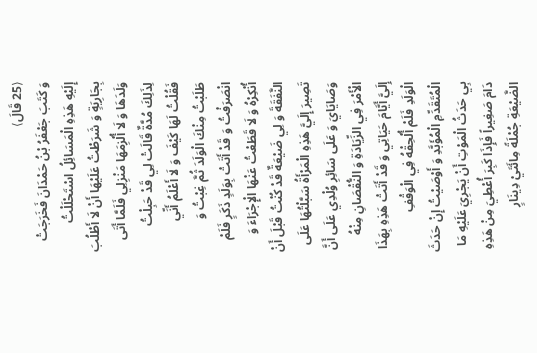⟨25 قَالَ⟩
وَ كَتَبَ جَعْفَرُ بْنُ حَمْدَانَ فَخَرَجَتْ إِلَيْهِ هَذِهِ الْمَسَائِلُ اسْتَحْلَلْتُ بِجَارِيَةٍ وَ شَرَطْتُ عَلَيْهَا أَنْ لَا أَطْلُبَ وَلَدَهَا وَ لَا أُلْزِمَهَا مَنْزِلِي فَلَمَّا أَتَى لِذَلِكَ مُدَّةٌ قَالَتْ لِي قَدْ حَبِلْتُ فَقُلْتُ لَهَا كَيْفَ وَ لَا أَعْلَمُ أَنِّي طَلَبْتُ مِنْكَ الْوَلَدَ ثُمَّ غِبْتُ وَ انْصَرَفْتُ وَ قَدْ أَتَتْ بِوَلَدٍ ذَكَرٍ فَلَمْ أُنْكِرْهُ وَ لَا قَطَعْتُ عَنْهَا الْإِجْرَاءَ وَ النَّفَقَةَ وَ لِي ضَيْعَةٌ قَدْ كُنْتُ قَبْلَ أَنْ تَصِيرَ إِلَيَّ هَذِهِ الْمَرْأَةُ سَبَّلْتُهَا عَلَى وَصَايَايَ وَ عَلَى سَائِرِ وُلْدِي عَلَى أَنَّ الْأَمْرَ فِي الزِّيَادَةِ وَ النُّقْصَانِ مِنْهُ إِلَيَّ أَيَّامَ حَيَاتِي وَ قَدْ أَتَتْ هَذِهِ بِهَذَا الْوَلَدِ فَلَمْ أُلْحِقْهُ فِي الْوَقْفِ الْمُتَقَدِّمِ الْمُؤَبَّدِ وَ أَوْصَيْتُ إِنْ حَدَثَ بِي حَدَثُ الْمَوْتِ أَنْ يَجْرِيَ عَلَيْهِ مَا دَامَ صَغِيراً فَإِذَا كَبِرَ أُعْطِيَ مِنْ هَذِهِ الضَّيْعَةِ جُمْلَةً مِائَتَيْ دِينَارٍ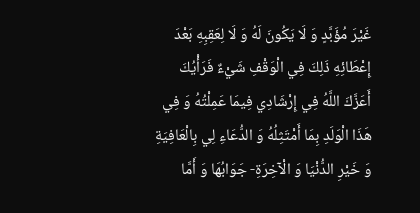غَيْرَ مُؤَبَّدٍ وَ لَا يَكُونَ لَهُ وَ لَا لِعَقِبِهِ بَعْدَ إِعْطَائِهِ ذَلِكَ فِي الْوَقْفِ شَيْءٌ فَرَأْيُكَ أَعَزَّكَ اللَّهُ فِي إِرْشَادِي فِيمَا عَمِلْتُهُ وَ فِي هَذَا الْوَلَدِ بِمَا أَمْتَثِلُهُ وَ الدُّعَاءِ لِي بِالْعَافِيَةِ وَ خَيْرِ الدُّنْيَا وَ الْآخِرَةِ- جَوَابُهَا وَ أَمَّا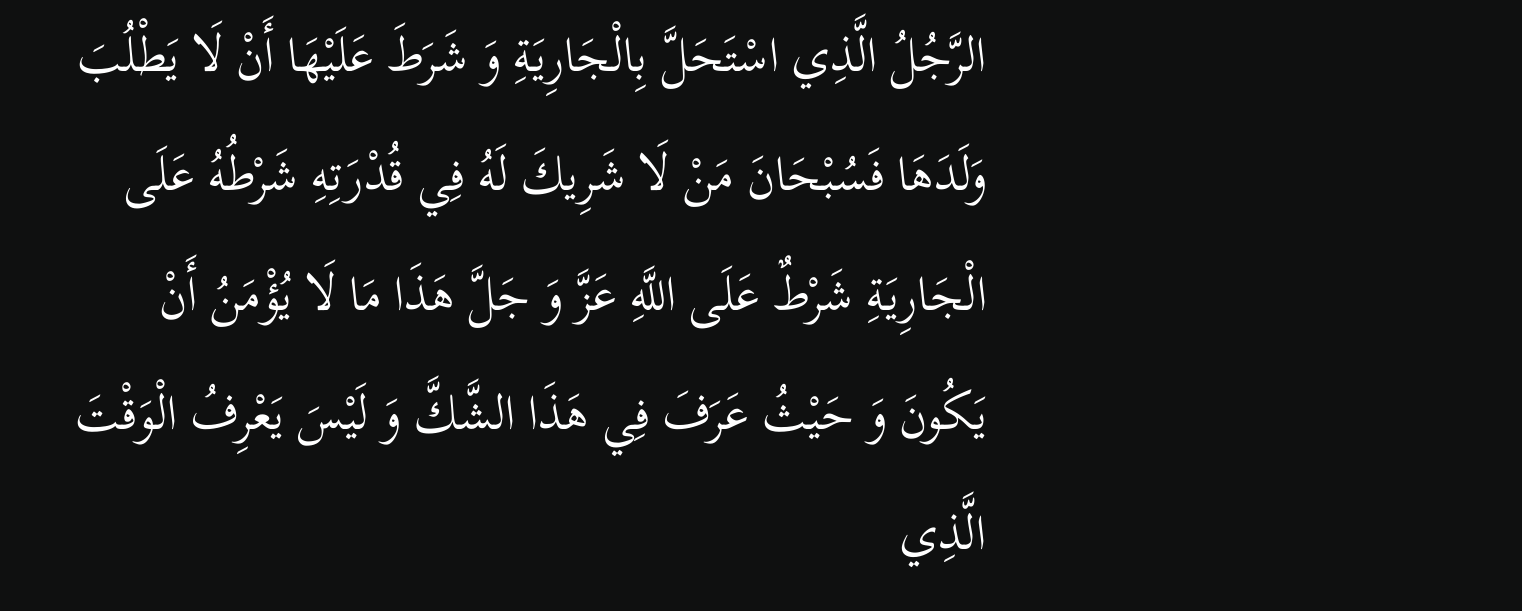الرَّجُلُ الَّذِي اسْتَحَلَّ بِالْجَارِيَةِ وَ شَرَطَ عَلَيْهَا أَنْ لَا يَطْلُبَ وَلَدَهَا فَسُبْحَانَ مَنْ لَا شَرِيكَ لَهُ فِي قُدْرَتِهِ شَرْطُهُ عَلَى الْجَارِيَةِ شَرْطٌ عَلَى اللَّهِ عَزَّ وَ جَلَّ هَذَا مَا لَا يُؤْمَنُ أَنْ يَكُونَ وَ حَيْثُ عَرَفَ فِي هَذَا الشَّكَّ وَ لَيْسَ يَعْرِفُ الْوَقْتَ الَّذِي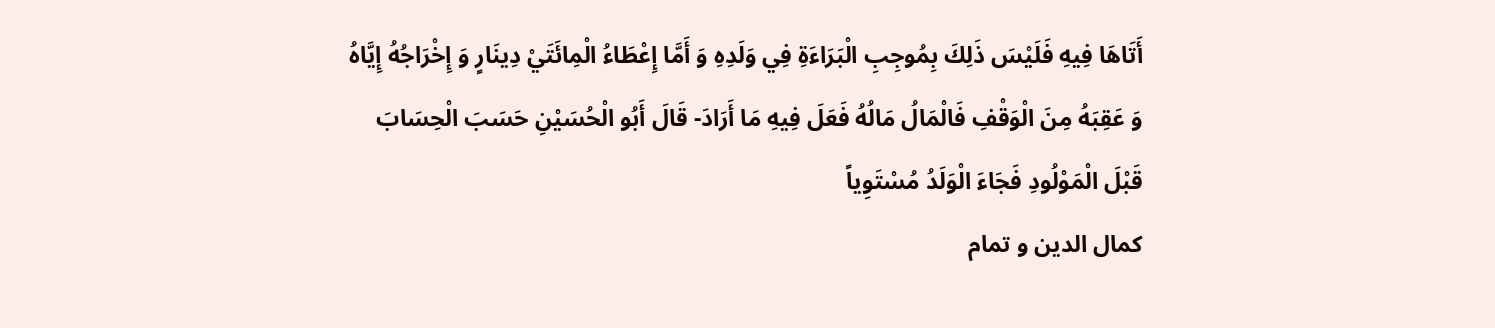أَتَاهَا فِيهِ فَلَيْسَ ذَلِكَ بِمُوجِبِ الْبَرَاءَةِ فِي وَلَدِهِ وَ أَمَّا إِعْطَاءُ الْمِائَتَيْ دِينَارٍ وَ إِخْرَاجُهُ إِيَّاهُ وَ عَقِبَهُ مِنَ الْوَقْفِ فَالْمَالُ مَالُهُ فَعَلَ فِيهِ مَا أَرَادَ- قَالَ أَبُو الْحُسَيْنِ حَسَبَ الْحِسَابَ قَبْلَ الْمَوْلُودِ فَجَاءَ الْوَلَدُ مُسْتَوِياً
كمال الدين و تمام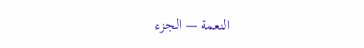النعمة — الجزء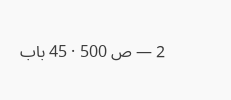2 — ص 500 · 45 باب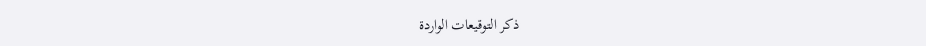ذكر التوقيعات الواردة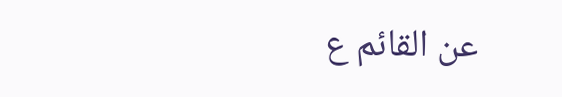عن القائم ع